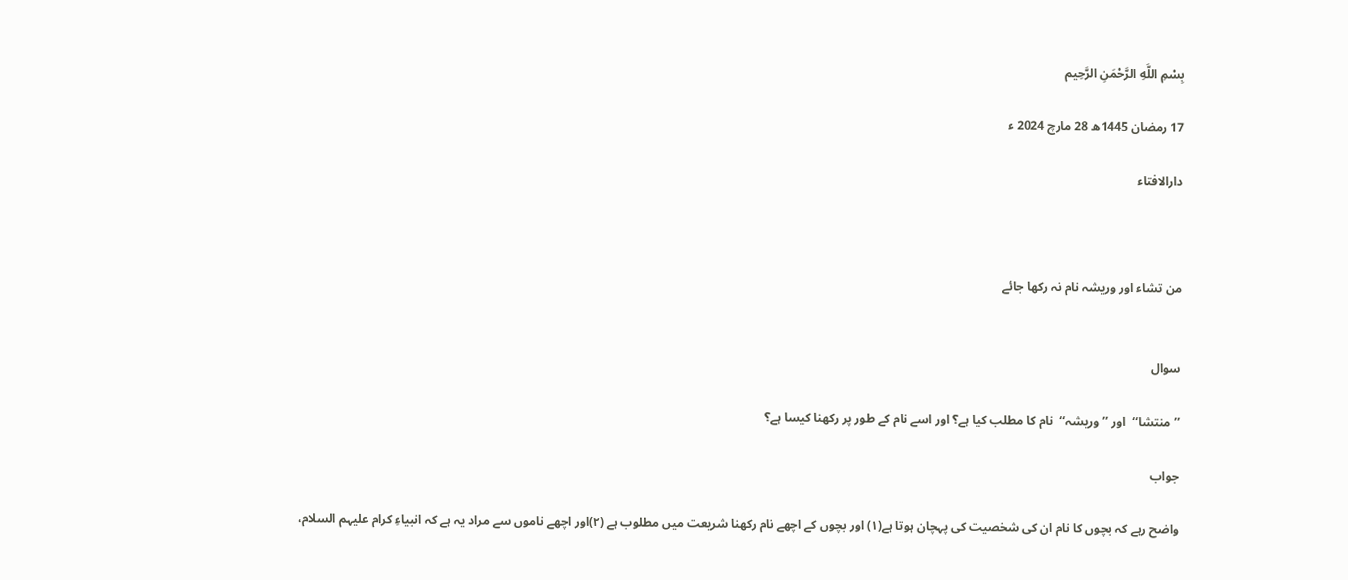بِسْمِ اللَّهِ الرَّحْمَنِ الرَّحِيم

17 رمضان 1445ھ 28 مارچ 2024 ء

دارالافتاء



من تشاء اور وریشہ نام نہ رکھا جائے


سوال

’’منتشا‘‘  اور ’’وریشہ‘‘  نام کا مطلب کیا ہے؟ اور اسے نام کے طور پر رکھنا کیسا ہے؟

جواب

واضح رہے کہ بچوں کا نام ان کی شخصیت کی پہچان ہوتا ہے(۱) اور بچوں کے اچھے نام رکھنا شریعت میں مطلوب ہے (۲)اور اچھے ناموں سے مراد یہ ہے کہ انبیاءِ کرام علیہم السلام،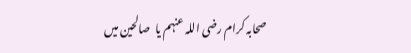صحابہ کرام رضی اللہ عنہم یا  صالحین میں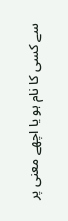سے کسی کا نام ہو یا اچھے معنی پر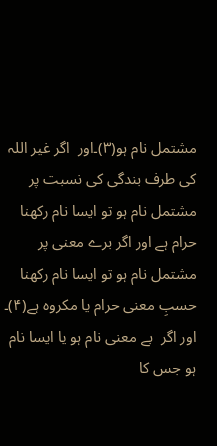مشتمل نام ہو(۳)۔اور  اگر غیر اللہ کی طرف بندگی کی نسبت پر مشتمل نام ہو تو ایسا نام رکھنا حرام ہے اور اگر برے معنی پر مشتمل نام ہو تو ایسا نام رکھنا حسبِ معنی حرام یا مکروہ ہے(۴)۔ اور اگر  بے معنی نام ہو یا ایسا نام ہو جس کا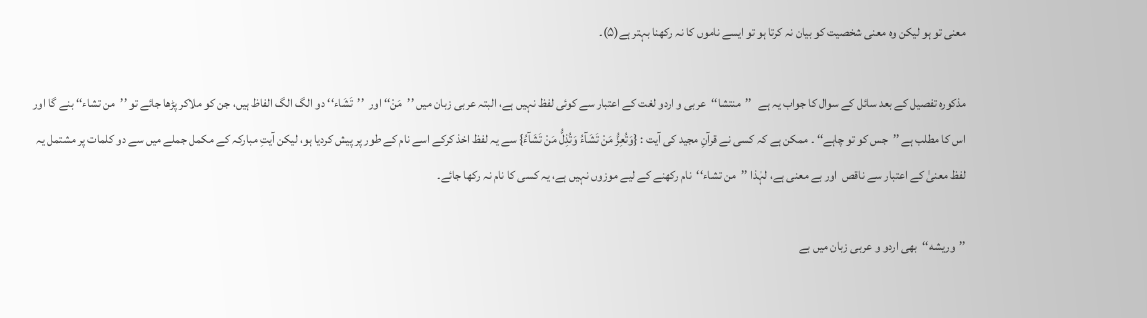معنی تو ہو لیکن وہ معنی شخصیت کو بیان نہ کرتا ہو تو ایسے ناموں کا نہ رکھنا بہتر ہے(۵)۔

مذکورہ تفصیل کے بعد سائل کے سوال کا جواب یہ ہے   ’’منتشا‘‘  عربی و اردو لغت کے اعتبار سے کوئی لفظ نہیں ہے، البتہ عربی زبان میں ’’مَنْ‘‘ اور  ’’تَشَاء‘‘ دو الگ الگ الفاظ ہیں، جن کو ملاکر پڑھا جائے تو ’’من تشاء‘‘ بنے گا اور اس کا مطلب ہے ’’جس کو تو چاہے‘‘ ۔ ممکن ہے کہ کسی نے قرآنِ مجید کی آیت : {وَتُعِزُّ مَنْ تَشَآءُ وَتُذِلُّ مَنْ تَشَآءُ} سے یہ لفظ اخذ کرکے اسے نام کے طور پر پیش کردیا ہو، لیکن آیتِ مبارکہ کے مکمل جملے میں سے دو کلمات پر مشتمل یہ لفظ معنیٰ کے اعتبار سے ناقص  اور بے معنی ہے، لہٰذا ’’من تشاء‘‘  نام رکھنے کے لیے موزوں نہیں ہے، یہ کسی کا نام نہ رکھا جائے۔

’’وریشه‘‘  بھی اردو و عربی زبان میں بے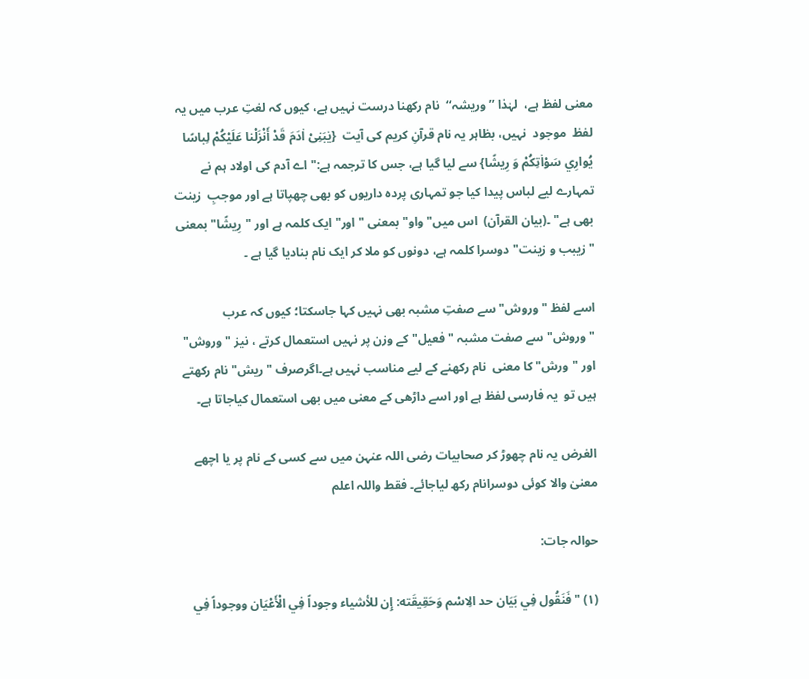معنی لفظ ہے،  لہٰذا ’’وریشہ‘‘  نام رکھنا درست نہیں ہے، کیوں کہ لغتِ عرب میں یہ لفظ  موجود  نہیں، بظاہر یہ نام قرآنِ کریم کی آیت  {یٰبَنِیْ اٰدَمَ قَدْ أَنْزَلْنا عَلَيْكُمْ لِباسًا يُوارِي سَوْاٰتِكُمْ وَ رِيشًا} سے لیا گیا ہے، جس کا ترجمہ ہے:" اے آدم کی اولاد ہم نے تمہارے لیے لباس پیدا کیا جو تمہاری پردہ داریوں کو بھی چھپاتا ہے اور موجبِ  زینت بھی ہے" ۔(بیان القرآن)  اس میں" واو" بمعنی "اور" ایک کلمہ ہے اور "رِيشًا" بمعنی "زیبب و زینت"دوسرا کلمہ ہے، دونوں کو ملا کر ایک نام بنادیا گیا ہے ۔

اسے لفظ "وروش" سے صفتِ مشبہ بھی نہیں کہا جاسکتا؛ کیوں کہ عرب "وروش" سے صفت مشبہ " فعیل" کے وزن پر نہیں استعمال کرتے ، نیز "وروش" اور "ورش" کا معنی  نام رکھنے کے لیے مناسب نہیں ہے۔اگرصرف "ریش" نام رکھتے ہیں تو  یہ فارسی لفظ ہے اور اسے داڑھی کے معنی میں بھی استعمال کیاجاتا ہے۔

الغرض یہ نام چھوڑ کر صحابیات رضی اللہ عنہن میں سے کسی کے نام پر یا اچھے معنیٰ والا کوئی دوسرانام رکھ لیاجائے۔ فقط واللہ اعلم

حوالہ جات:

(۱) "فَنَقُول فِي بَيَان حد الِاسْم وَحَقِيقَته: إِن للأشياء وجوداً فِي الْأَعْيَان ووجوداً فِي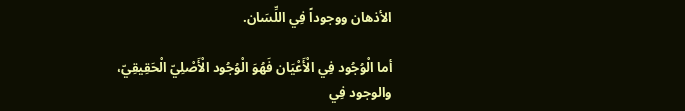الأذهان ووجوداً فِي اللِّسَان.

أما الْوُجُود فِي الْأَعْيَان فَهُوَ الْوُجُود الْأَصْلِيّ الْحَقِيقِيّ، والوجود فِي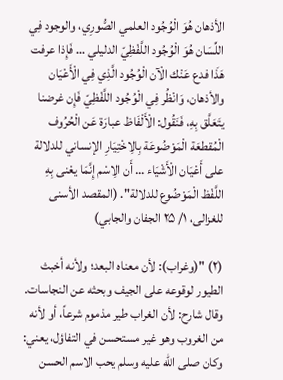الأذهان هُوَ الْوُجُود العلمي الصُّورِي، والوجود فِي اللِّسَان هُوَ الْوُجُود اللَّفْظِيّ الدليلي … فَإِذا عرفت هَذَا فدع عَنْك الْآن الْوُجُود الَّذِي فِي الْأَعْيَان والأذهان، وَانْظُر فِي الْوُجُود اللَّفْظِيّ فَإِن غرضنا يتَعَلَّق بِهِ، فَنَقُول: الْأَلْفَاظ عبارَة عَن الْحُرُوف الْمُقطعَة الْمَوْضُوعَة بِالِاخْتِيَارِ الإنساني للدلالة على أَعْيَان الْأَشْيَاء … أَن الِاسْم إِنَّمَا يعْنى بِهِ اللَّفْظ الْمَوْضُوع للدلالة". (المقصد الأسنى للغزالی، ۱/ ۲۵ الجفان والجابي)

(۲) "(وغراب): لأن معناه البعد؛ ولأنه أخبث الطيور لوقوعه على الجيف وبحثه عن النجاسات. وقال شارح: لأن الغراب طير مذموم شرعاً، أو لأنه من الغروب وهو غير مستحسن في التفاؤل، يعني: وكان صلى الله عليه وسلم يحب الاسم الحسن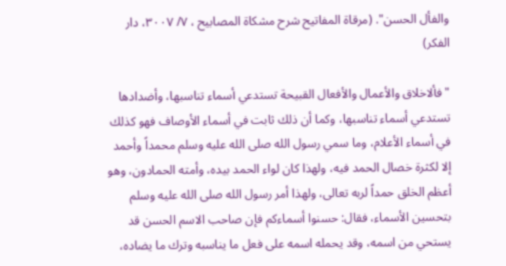والفأل الحسن". (مرقاة المفاتيح شرح مشكاة المصابيح ، ۷/ ۳۰۰۷، دار الفکر)

"فألاخلاق والأعمال والأفعال القبيحة تستدعي أسماء تناسبها، وأضدادها تستدعي أسماء تناسبها، وكما أن ذلك ثابت في أسماء الأوصاف فهو كذلك في أسماء الأعلام، وما سمي رسول الله صلى الله عليه وسلم محمداً وأحمد إلا لكثرة خصال الحمد فيه، ولهذا كان لواء الحمد بيده، وأمته الحمادون، وهو أعظم الخلق حمداً لربه تعالى، ولهذا أمر رسول الله صلى الله عليه وسلم بتحسين الأسماء، فقال: حسنوا أسماءكم فإن صاحب الاسم الحسن قد يستحي من اسمه، وقد يحمله اسمه على فعل ما يناسبه وترك ما يضاده،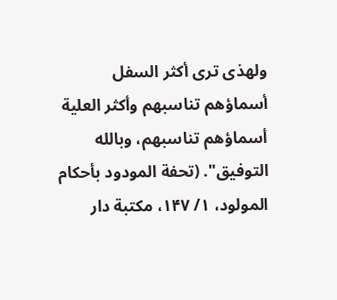ولهذى ترى أكثر السفل أسماؤهم تناسبهم وأكثر العلية أسماؤهم تناسبهم، وبالله التوفيق". (تحفة المودود بأحكام المولود، ۱/ ۱۴۷، مكتبة دار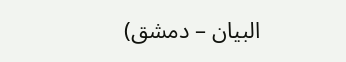البيان – دمشق)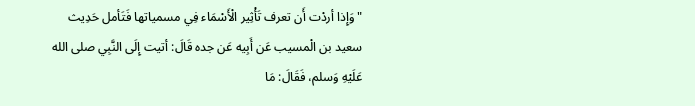"وَإِذا أردْت أَن تعرف تَأْثِير الْأَسْمَاء فِي مسمياتها فَتَأمل حَدِيث سعيد بن الْمسيب عَن أَبِيه عَن جده قَالَ: أتيت إِلَى النَّبِي صلى الله عَلَيْهِ وَسلم، فَقَالَ: مَا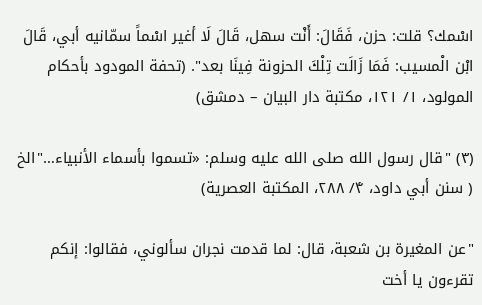اسْمك؟ قلت: حزن، فَقَالَ: أَنْت سهل، قَالَ لَا أغير اسْماً سمّانيه أبي، قَالَ ابْن الْمسيب: فَمَا زَالَت تِلْكَ الحزونة فِينَا بعد". (تحفة المودود بأحكام المولود، ۱/ ۱۲۱، مكتبة دار البيان – دمشق)

(۳) "قال رسول الله صلى الله عليه وسلم: «تسموا بأسماء الأنبياء…"الخ ( سنن أبي داود، ۴/ ۲۸۸، المكتبة العصرية)

"عن المغيرة بن شعبة، قال: لما قدمت نجران سألوني، فقالوا: إنكم تقرءون يا أخت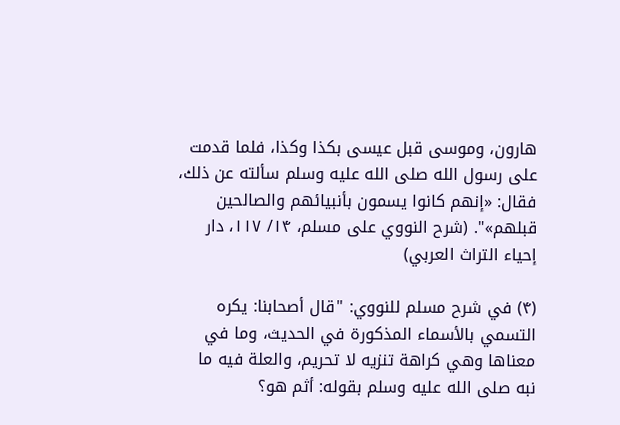هارون، وموسى قبل عيسى بكذا وكذا، فلما قدمت على رسول الله صلى الله عليه وسلم سألته عن ذلك، فقال: «إنهم كانوا يسمون بأنبيائهم والصالحين قبلهم»". (شرح النووي على مسلم، ۱۴/ ۱۱۷، دار إحياء التراث العربي)

(۴) في شرح مسلم للنووي: "قال أصحابنا: يكره التسمي بالأسماء المذكورة في الحديث، وما في معناها وهي كراهة تنزيه لا تحريم، والعلة فيه ما نبه صلى الله عليه وسلم بقوله: أثم هو؟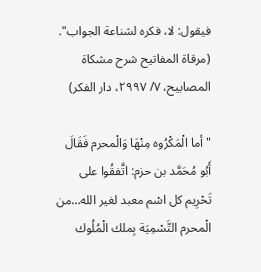فيقول: لا، فكره لشناعة الجواب". (مرقاة المفاتيح شرح مشكاة المصابيح، ۷/ ۲۹۹۷، دار الفکر)

" أما الْمَكْرُوه مِنْهَا وَالْمحرم فَقَالَ أَبُو مُحَمَّد بن حزم: اتَّفقُوا على تَحْرِيم كل اسْم معبد لغير الله…من الْمحرم التَّسْمِيَة بِملك الْمُلُوك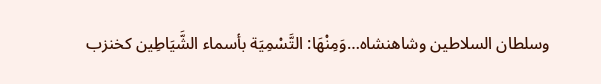وسلطان السلاطين وشاهنشاه…وَمِنْهَا: التَّسْمِيَة بأسماء الشَّيَاطِين كخنزب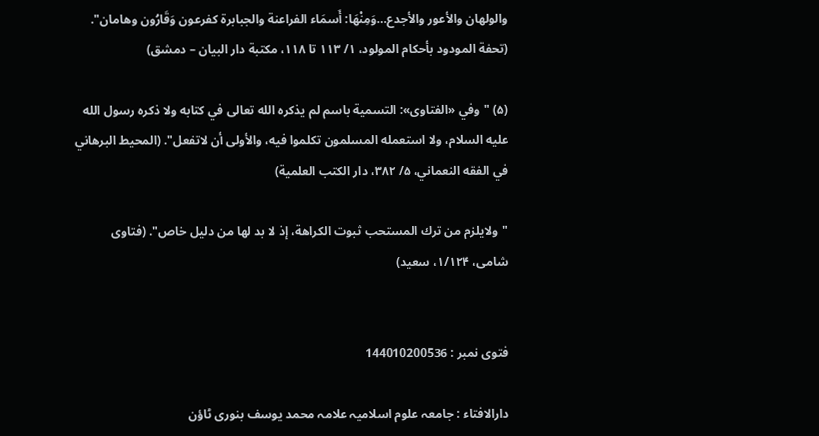والولهان والأعور والأجدع…وَمِنْهَا: أَسمَاء الفراعنة والجبابرة كفرعون وَقَارُون وهامان". (تحفة المودود بأحكام المولود، ۱/ ۱۱۳ تا ۱۱۸، مكتبة دار البيان – دمشق)

(۵) "وفي «الفتاوى»: التسمية باسم لم يذكره الله تعالى في كتابه ولا ذكره رسول الله عليه السلام، ولا استعمله المسلمون تكلموا فيه، والأولى أن لاتفعل". (المحيط البرهاني في الفقه النعماني، ۵/ ۳۸۲، دار الكتب العلمية)

"ولايلزم من ترك المستحب ثبوت الكراهة، إذ لا بد لها من دليل خاص". (فتاوی شامی، ۱/۱۲۴، سعید)


فتوی نمبر : 144010200536

دارالافتاء : جامعہ علوم اسلامیہ علامہ محمد یوسف بنوری ٹاؤن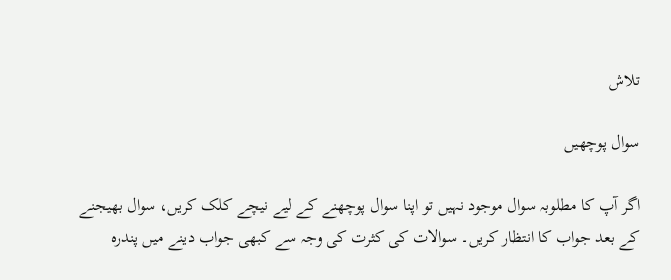تلاش

سوال پوچھیں

اگر آپ کا مطلوبہ سوال موجود نہیں تو اپنا سوال پوچھنے کے لیے نیچے کلک کریں، سوال بھیجنے کے بعد جواب کا انتظار کریں۔ سوالات کی کثرت کی وجہ سے کبھی جواب دینے میں پندرہ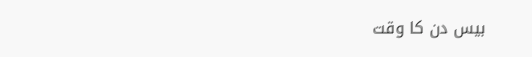بیس دن کا وقت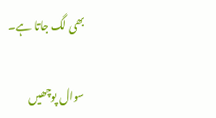بھی لگ جاتا ہے۔

سوال پوچھیں